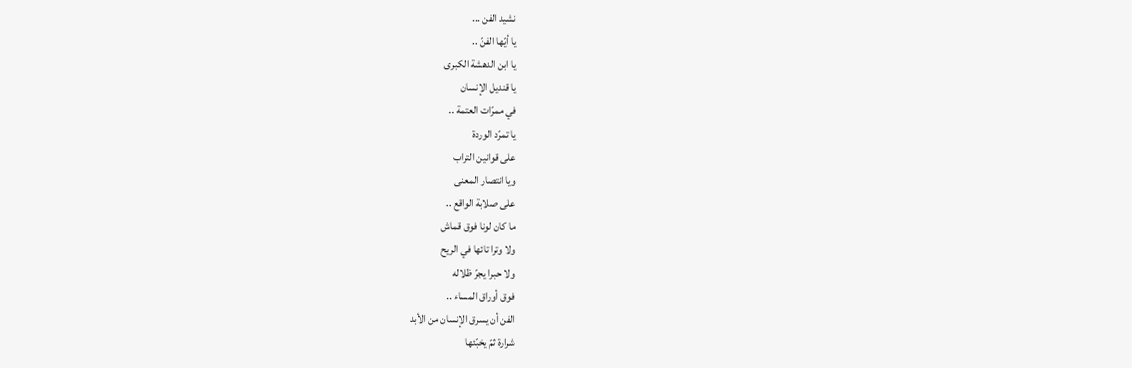نشيد الفن ...
يا أيّها الفنّ ..
يا ابن الدهشة الكبرى
يا قنديل الإنسان
في ممرّات العتمة ..
يا تمرّد الوردة
على قوانين التراب
ويا انتصار المعنى
على صلابة الواقع ..
ما كان لونا فوق قماش
ولا وترا تائها في الريح
ولا حبرا يجرّ ظلاله
فوق أوراق المساء ..
الفن أن يسرق الإنسان من الأبد
شرارة ثمّ يخبّئها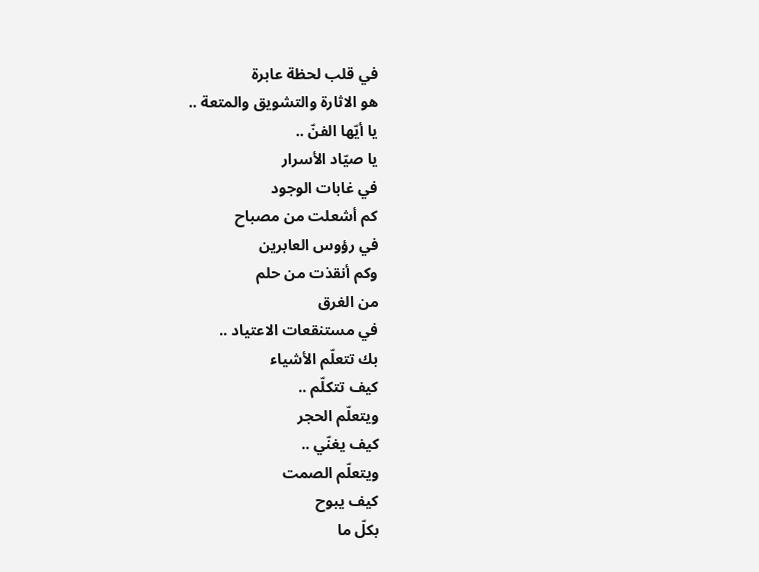في قلب لحظة عابرة
هو الاثارة والتشويق والمتعة ..
يا أيّها الفنّ ..
يا صيّاد الأسرار
في غابات الوجود
كم أشعلت من مصباح
في رؤوس العابرين
وكم أنقذت من حلم
من الغرق
في مستنقعات الاعتياد ..
بك تتعلّم الأشياء
كيف تتكلّم ..
ويتعلّم الحجر
كيف يغنّي ..
ويتعلّم الصمت
كيف يبوح
بكلّ ما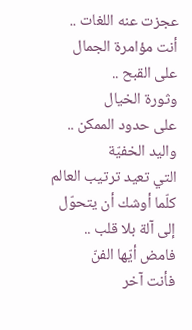عجزت عنه اللغات ..
أنت مؤامرة الجمال
على القبح ..
وثورة الخيال
على حدود الممكن ..
واليد الخفيّة
التي تعيد ترتيب العالم
كلّما أوشك أن يتحوّل
إلى آلة بلا قلب ..
فامض أيّها الفنّ
فأنت آخر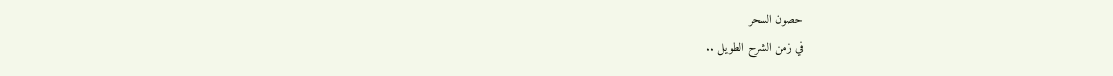حصون السحر
في زمن الشرح الطويل ..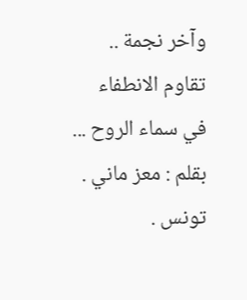وآخر نجمة ..
تقاوم الانطفاء
في سماء الروح ...
بقلم : معز ماني . تونس .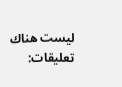ليست هناك تعليقات: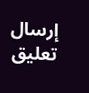إرسال تعليق